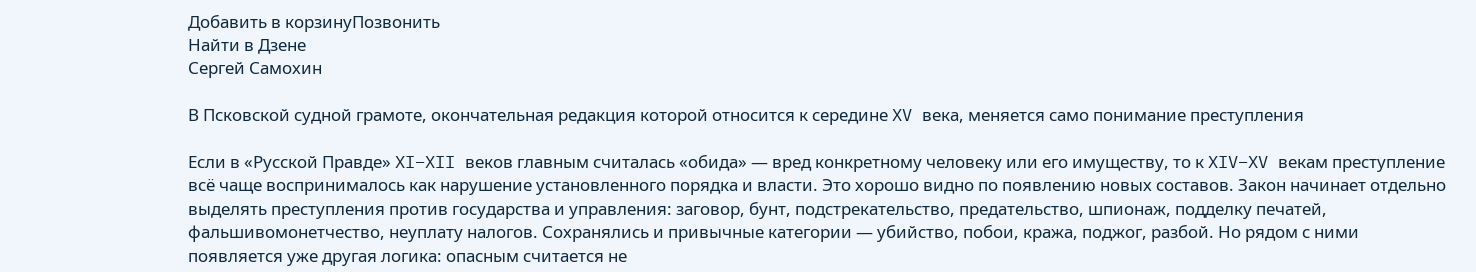Добавить в корзинуПозвонить
Найти в Дзене
Сергей Самохин

В Псковской судной грамоте, окончательная редакция которой относится к середине XV века, меняется само понимание преступления

Если в «Русской Правде» XI–XII веков главным считалась «обида» — вред конкретному человеку или его имуществу, то к XIV–XV векам преступление всё чаще воспринималось как нарушение установленного порядка и власти. Это хорошо видно по появлению новых составов. Закон начинает отдельно выделять преступления против государства и управления: заговор, бунт, подстрекательство, предательство, шпионаж, подделку печатей, фальшивомонетчество, неуплату налогов. Сохранялись и привычные категории — убийство, побои, кража, поджог, разбой. Но рядом с ними появляется уже другая логика: опасным считается не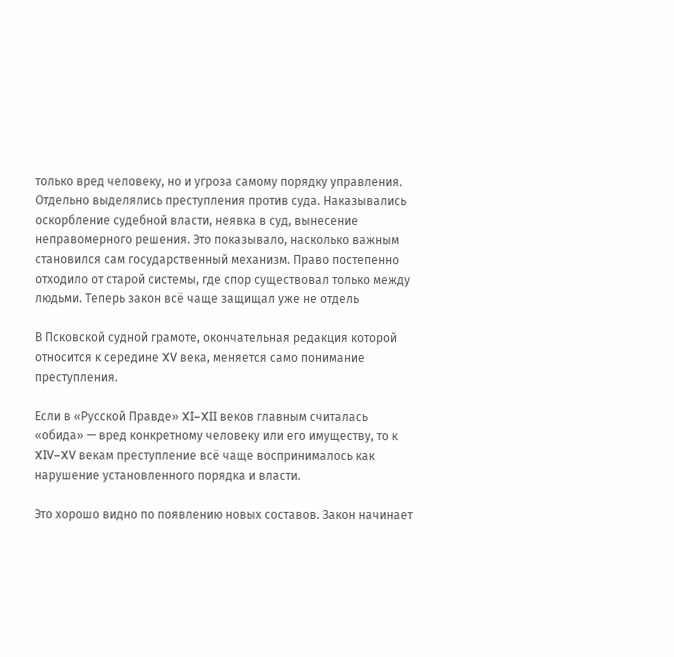только вред человеку, но и угроза самому порядку управления. Отдельно выделялись преступления против суда. Наказывались оскорбление судебной власти, неявка в суд, вынесение неправомерного решения. Это показывало, насколько важным становился сам государственный механизм. Право постепенно отходило от старой системы, где спор существовал только между людьми. Теперь закон всё чаще защищал уже не отдель

В Псковской судной грамоте, окончательная редакция которой относится к середине XV века, меняется само понимание преступления.

Если в «Русской Правде» XI–XII веков главным считалась «обида» — вред конкретному человеку или его имуществу, то к XIV–XV векам преступление всё чаще воспринималось как нарушение установленного порядка и власти.

Это хорошо видно по появлению новых составов. Закон начинает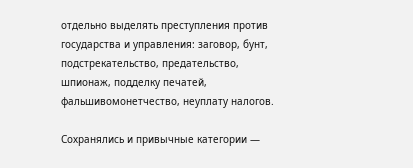отдельно выделять преступления против государства и управления: заговор, бунт, подстрекательство, предательство, шпионаж, подделку печатей, фальшивомонетчество, неуплату налогов.

Сохранялись и привычные категории —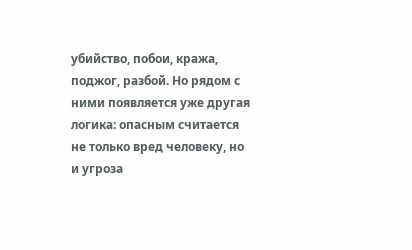убийство, побои, кража, поджог, разбой. Но рядом с ними появляется уже другая логика: опасным считается не только вред человеку, но и угроза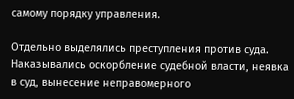самому порядку управления.

Отдельно выделялись преступления против суда. Наказывались оскорбление судебной власти, неявка в суд, вынесение неправомерного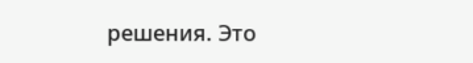решения. Это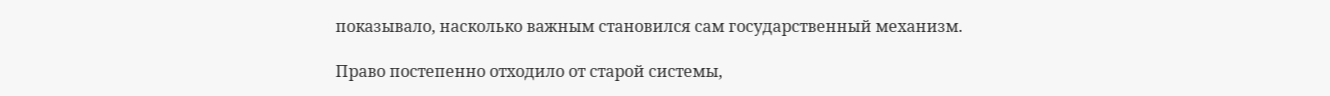показывало, насколько важным становился сам государственный механизм.

Право постепенно отходило от старой системы,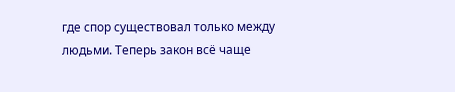где спор существовал только между людьми. Теперь закон всё чаще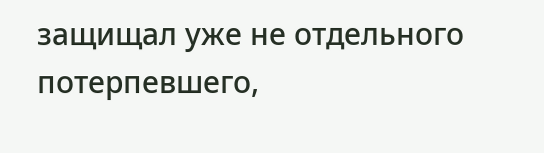защищал уже не отдельного потерпевшего,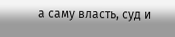а саму власть, суд и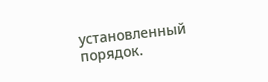установленный порядок.